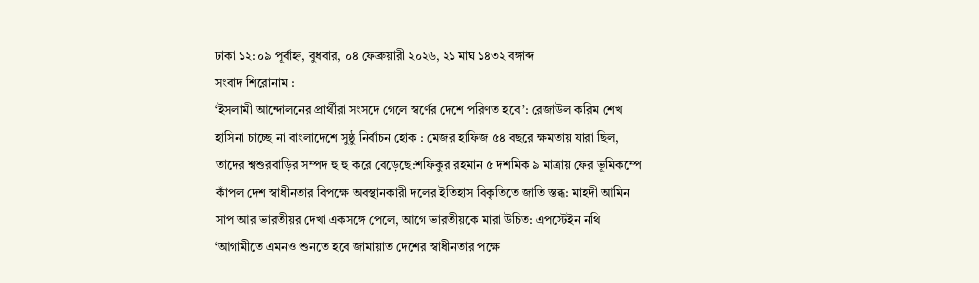ঢাকা ১২:০৯ পূর্বাহ্ন, বুধবার, ০৪ ফেব্রুয়ারী ২০২৬, ২১ মাঘ ১৪৩২ বঙ্গাব্দ
সংবাদ শিরোনাম :
‘ইসলামী আন্দোলনের প্রার্থীরা সংসদে গেলে স্বর্ণের দেশে পরিণত হবে’: রেজাউল করিম শেখ হাসিনা চাচ্ছে না বাংলাদেশে সুষ্ঠু নির্বাচন হোক : মেজর হাফিজ ৫৪ বছরে ক্ষমতায় যারা ছিল, তাদের শ্বশুরবাড়ির সম্পদ হু হু করে বেড়েছে:শফিকুর রহমান ৫ দশমিক ৯ মাত্রায় ফের ভূমিকম্পে কাঁপল দেশ স্বাধীনতার বিপক্ষে অবস্থানকারী দলের ইতিহাস বিকৃতিতে জাতি স্তব্ধ: মাহদী আমিন সাপ আর ভারতীয়র দেখা একসঙ্গে পেলে, আগে ভারতীয়কে মারা উচিত: এপস্টেইন নথি ‘আগামীতে এমনও শুনতে হবে জামায়াত দেশের স্বাধীনতার পক্ষে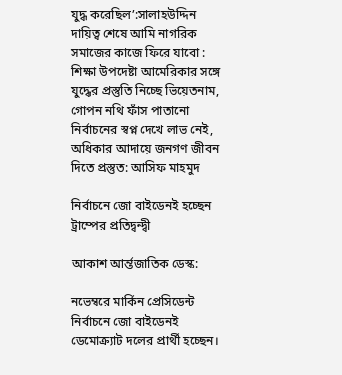যুদ্ধ করেছিল’:সালাহউদ্দিন দায়িত্ব শেষে আমি নাগরিক সমাজের কাজে ফিরে যাবো : শিক্ষা উপদেষ্টা আমেরিকার সঙ্গে যুদ্ধের প্রস্তুতি নিচ্ছে ভিয়েতনাম, গোপন নথি ফাঁস পাতানো নির্বাচনের স্বপ্ন দেখে লাভ নেই, অধিকার আদায়ে জনগণ জীবন দিতে প্রস্তুত: আসিফ মাহমুদ

নির্বাচনে জো বাইডেনই হচ্ছেন ট্রাম্পের প্রতিদ্বন্দ্বী

আকাশ আর্ন্তজাতিক ডেস্ক:

নভেম্বরে মার্কিন প্রেসিডেন্ট নির্বাচনে জো বাইডেনই ডেমোক্র্যাট দলের প্রার্থী হচ্ছেন।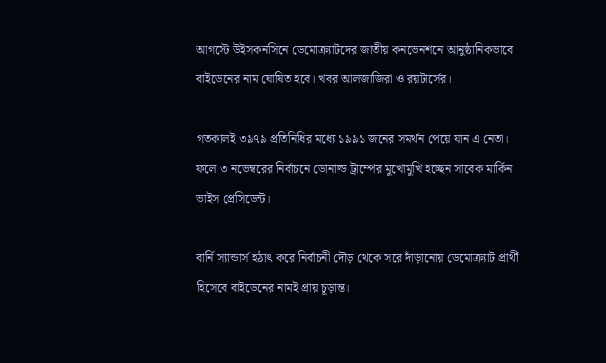আগস্টে উইসকনসিনে ডেমোক্র্যাটদের জাতীয় কনভেনশনে আনুষ্ঠানিকভাবে বাইডেনের নাম ঘোষিত হবে। খবর আলজাজিরা ও রয়টার্সের।

গতকালই ৩৯৭৯ প্রতিনিধির মধ্যে ১৯৯১ জনের সমর্থন পেয়ে যান এ নেতা। ফলে ৩ নভেম্বরের নির্বাচনে ডোনাল্ড ট্রাম্পের মুখোমুখি হচ্ছেন সাবেক মার্কিন ভাইস প্রেসিডেন্ট।

বার্নি স্যান্ডার্স হঠাৎ করে নির্বাচনী দৌড় থেকে সরে দাঁড়ানোয় ডেমোক্র্যাট প্রার্থী হিসেবে বাইডেনের নামই প্রায় চূড়ান্ত।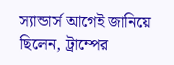স্যান্ডার্স আগেই জানিয়ে ছিলেন, ট্রাম্পের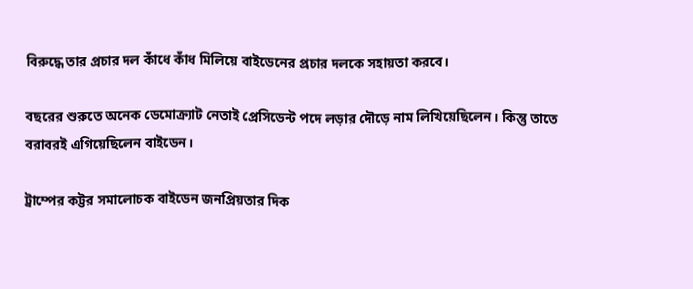বিরুদ্ধে তার প্রচার দল কাঁধে কাঁধ মিলিয়ে বাইডেনের প্রচার দলকে সহায়তা করবে।

বছরের শুরুতে অনেক ডেমোক্র্যাট নেতাই প্রেসিডেন্ট পদে লড়ার দৌড়ে নাম লিখিয়েছিলেন। কিন্তু তাতে বরাবরই এগিয়েছিলেন বাইডেন।

ট্রাম্পের কট্টর সমালোচক বাইডেন জনপ্রিয়তার দিক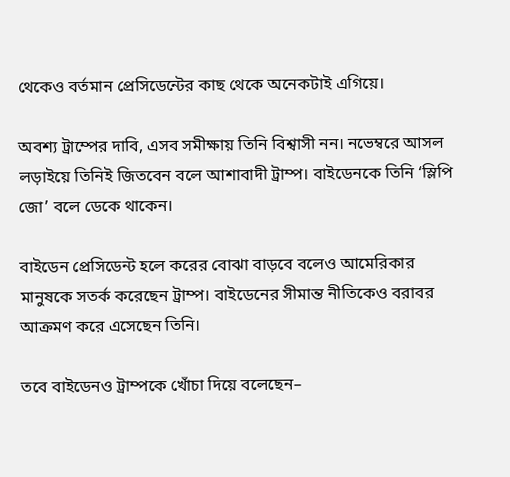থেকেও বর্তমান প্রেসিডেন্টের কাছ থেকে অনেকটাই এগিয়ে।

অবশ্য ট্রাম্পের দাবি, এসব সমীক্ষায় তিনি বিশ্বাসী নন। নভেম্বরে আসল লড়াইয়ে তিনিই জিতবেন বলে আশাবাদী ট্রাম্প। বাইডেনকে তিনি ‘স্লিপি জো’ বলে ডেকে থাকেন।

বাইডেন প্রেসিডেন্ট হলে করের বোঝা বাড়বে বলেও আমেরিকার মানুষকে সতর্ক করেছেন ট্রাম্প। বাইডেনের সীমান্ত নীতিকেও বরাবর আক্রমণ করে এসেছেন তিনি।

তবে বাইডেনও ট্রাম্পকে খোঁচা দিয়ে বলেছেন–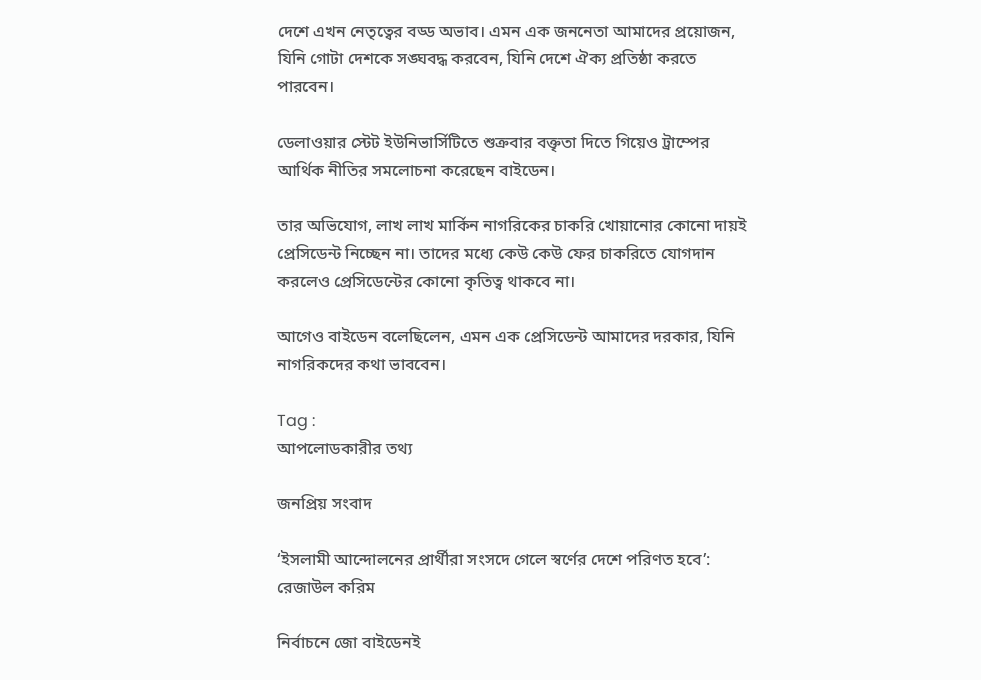দেশে এখন নেতৃত্বের বড্ড অভাব। এমন এক জননেতা আমাদের প্রয়োজন, যিনি গোটা দেশকে সঙ্ঘবদ্ধ করবেন, যিনি দেশে ঐক্য প্রতিষ্ঠা করতে পারবেন।

ডেলাওয়ার স্টেট ইউনিভার্সিটিতে শুক্রবার বক্তৃতা দিতে গিয়েও ট্রাম্পের আর্থিক নীতির সমলোচনা করেছেন বাইডেন।

তার অভিযোগ, লাখ লাখ মার্কিন নাগরিকের চাকরি খোয়ানোর কোনো দায়ই প্রেসিডেন্ট নিচ্ছেন না। তাদের মধ্যে কেউ কেউ ফের চাকরিতে যোগদান করলেও প্রেসিডেন্টের কোনো কৃতিত্ব থাকবে না।

আগেও বাইডেন বলেছিলেন, এমন এক প্রেসিডেন্ট আমাদের দরকার, যিনি নাগরিকদের কথা ভাববেন।

Tag :
আপলোডকারীর তথ্য

জনপ্রিয় সংবাদ

‘ইসলামী আন্দোলনের প্রার্থীরা সংসদে গেলে স্বর্ণের দেশে পরিণত হবে’: রেজাউল করিম

নির্বাচনে জো বাইডেনই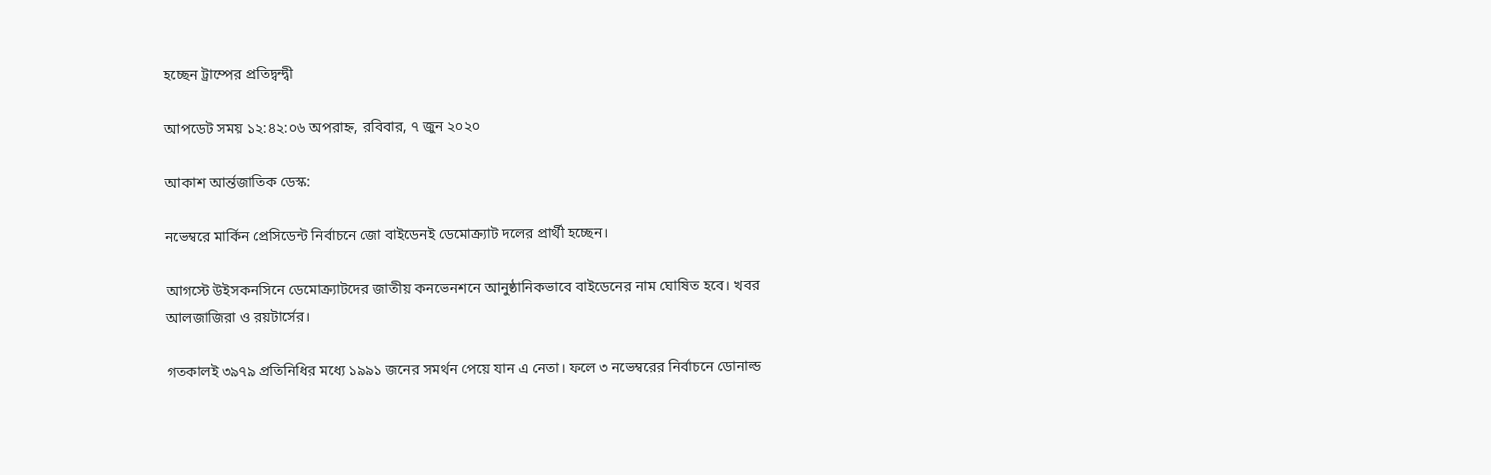হচ্ছেন ট্রাম্পের প্রতিদ্বন্দ্বী

আপডেট সময় ১২:৪২:০৬ অপরাহ্ন, রবিবার, ৭ জুন ২০২০

আকাশ আর্ন্তজাতিক ডেস্ক:

নভেম্বরে মার্কিন প্রেসিডেন্ট নির্বাচনে জো বাইডেনই ডেমোক্র্যাট দলের প্রার্থী হচ্ছেন।

আগস্টে উইসকনসিনে ডেমোক্র্যাটদের জাতীয় কনভেনশনে আনুষ্ঠানিকভাবে বাইডেনের নাম ঘোষিত হবে। খবর আলজাজিরা ও রয়টার্সের।

গতকালই ৩৯৭৯ প্রতিনিধির মধ্যে ১৯৯১ জনের সমর্থন পেয়ে যান এ নেতা। ফলে ৩ নভেম্বরের নির্বাচনে ডোনাল্ড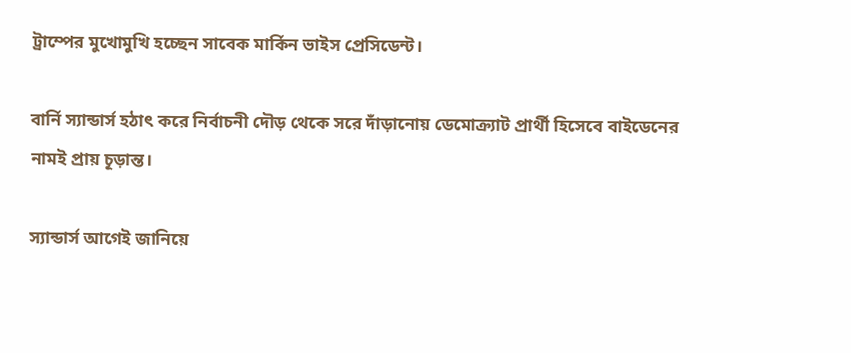ট্রাম্পের মুখোমুখি হচ্ছেন সাবেক মার্কিন ভাইস প্রেসিডেন্ট।

বার্নি স্যান্ডার্স হঠাৎ করে নির্বাচনী দৌড় থেকে সরে দাঁড়ানোয় ডেমোক্র্যাট প্রার্থী হিসেবে বাইডেনের নামই প্রায় চূড়ান্ত।

স্যান্ডার্স আগেই জানিয়ে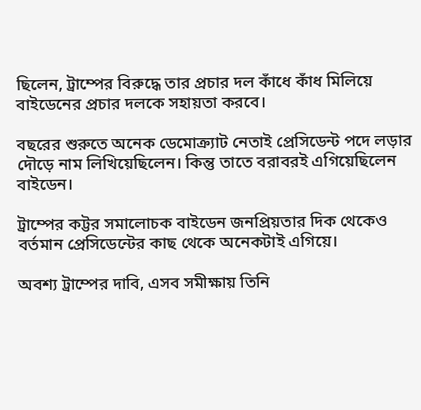ছিলেন, ট্রাম্পের বিরুদ্ধে তার প্রচার দল কাঁধে কাঁধ মিলিয়ে বাইডেনের প্রচার দলকে সহায়তা করবে।

বছরের শুরুতে অনেক ডেমোক্র্যাট নেতাই প্রেসিডেন্ট পদে লড়ার দৌড়ে নাম লিখিয়েছিলেন। কিন্তু তাতে বরাবরই এগিয়েছিলেন বাইডেন।

ট্রাম্পের কট্টর সমালোচক বাইডেন জনপ্রিয়তার দিক থেকেও বর্তমান প্রেসিডেন্টের কাছ থেকে অনেকটাই এগিয়ে।

অবশ্য ট্রাম্পের দাবি, এসব সমীক্ষায় তিনি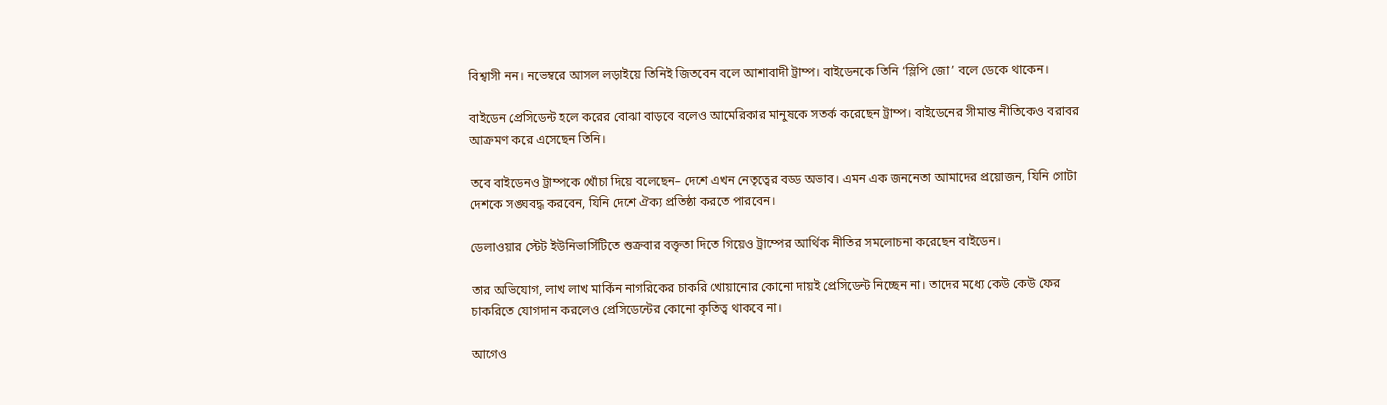বিশ্বাসী নন। নভেম্বরে আসল লড়াইয়ে তিনিই জিতবেন বলে আশাবাদী ট্রাম্প। বাইডেনকে তিনি ‘স্লিপি জো’ বলে ডেকে থাকেন।

বাইডেন প্রেসিডেন্ট হলে করের বোঝা বাড়বে বলেও আমেরিকার মানুষকে সতর্ক করেছেন ট্রাম্প। বাইডেনের সীমান্ত নীতিকেও বরাবর আক্রমণ করে এসেছেন তিনি।

তবে বাইডেনও ট্রাম্পকে খোঁচা দিয়ে বলেছেন– দেশে এখন নেতৃত্বের বড্ড অভাব। এমন এক জননেতা আমাদের প্রয়োজন, যিনি গোটা দেশকে সঙ্ঘবদ্ধ করবেন, যিনি দেশে ঐক্য প্রতিষ্ঠা করতে পারবেন।

ডেলাওয়ার স্টেট ইউনিভার্সিটিতে শুক্রবার বক্তৃতা দিতে গিয়েও ট্রাম্পের আর্থিক নীতির সমলোচনা করেছেন বাইডেন।

তার অভিযোগ, লাখ লাখ মার্কিন নাগরিকের চাকরি খোয়ানোর কোনো দায়ই প্রেসিডেন্ট নিচ্ছেন না। তাদের মধ্যে কেউ কেউ ফের চাকরিতে যোগদান করলেও প্রেসিডেন্টের কোনো কৃতিত্ব থাকবে না।

আগেও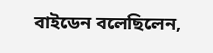বাইডেন বলেছিলেন,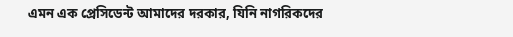এমন এক প্রেসিডেন্ট আমাদের দরকার, যিনি নাগরিকদের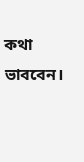কথা ভাববেন।